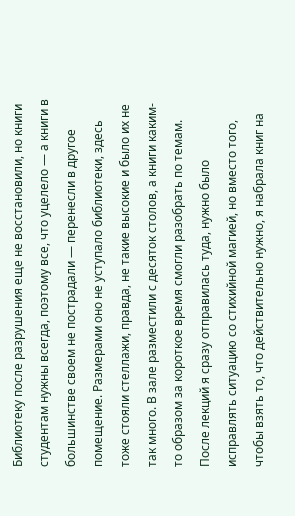Библиотеку после разрушения еще не восстановили, но книги студентам нужны всегда, поэтому все, что уцелело — а книги в большинстве своем не пострадали — перенесли в другое помещение. Размерами оно не уступало библиотеки, здесь тоже стояли стеллажи, правда, не такие высокие и было их не так много. В зале разместили с десяток столов, а книги каким-то образом за короткое время смогли разобрать по темам.
После лекций я сразу отправилась туда, нужно было исправлять ситуацию со стихийной магией, но вместо того, чтобы взять то, что действительно нужно, я набрала книг на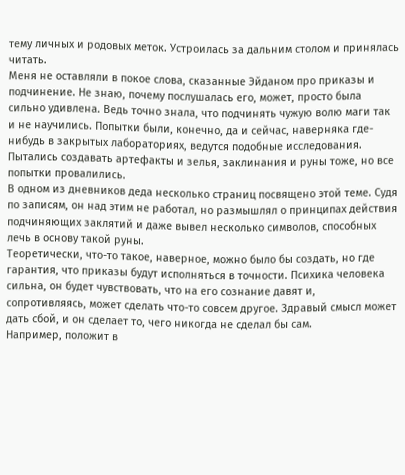тему личных и родовых меток. Устроилась за дальним столом и принялась читать.
Меня не оставляли в покое слова, сказанные Эйданом про приказы и подчинение. Не знаю, почему послушалась его, может, просто была сильно удивлена. Ведь точно знала, что подчинять чужую волю маги так и не научились. Попытки были, конечно, да и сейчас, наверняка где-нибудь в закрытых лабораториях, ведутся подобные исследования. Пытались создавать артефакты и зелья, заклинания и руны тоже, но все попытки провалились.
В одном из дневников деда несколько страниц посвящено этой теме. Судя по записям, он над этим не работал, но размышлял о принципах действия подчиняющих заклятий и даже вывел несколько символов, способных лечь в основу такой руны.
Теоретически, что-то такое, наверное, можно было бы создать, но где гарантия, что приказы будут исполняться в точности. Психика человека сильна, он будет чувствовать, что на его сознание давят и, сопротивляясь, может сделать что-то совсем другое. Здравый смысл может дать сбой, и он сделает то, чего никогда не сделал бы сам.
Например, положит в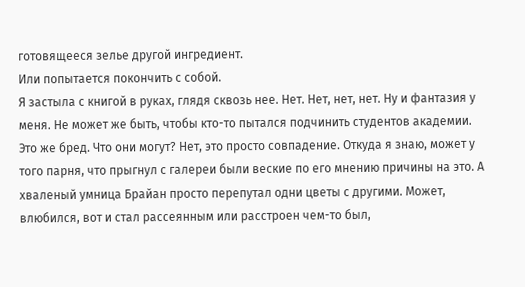готовящееся зелье другой ингредиент.
Или попытается покончить с собой.
Я застыла с книгой в руках, глядя сквозь нее. Нет. Нет, нет, нет. Ну и фантазия у меня. Не может же быть, чтобы кто-то пытался подчинить студентов академии. Это же бред. Что они могут? Нет, это просто совпадение. Откуда я знаю, может у того парня, что прыгнул с галереи были веские по его мнению причины на это. А хваленый умница Брайан просто перепутал одни цветы с другими. Может, влюбился, вот и стал рассеянным или расстроен чем-то был,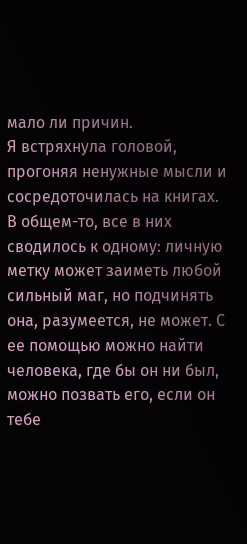мало ли причин.
Я встряхнула головой, прогоняя ненужные мысли и сосредоточилась на книгах.
В общем-то, все в них сводилось к одному: личную метку может заиметь любой сильный маг, но подчинять она, разумеется, не может. С ее помощью можно найти человека, где бы он ни был, можно позвать его, если он тебе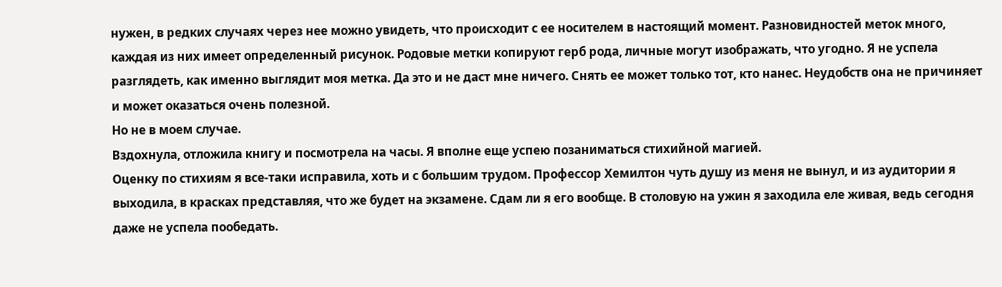нужен, в редких случаях через нее можно увидеть, что происходит с ее носителем в настоящий момент. Разновидностей меток много, каждая из них имеет определенный рисунок. Родовые метки копируют герб рода, личные могут изображать, что угодно. Я не успела разглядеть, как именно выглядит моя метка. Да это и не даст мне ничего. Снять ее может только тот, кто нанес. Неудобств она не причиняет и может оказаться очень полезной.
Но не в моем случае.
Вздохнула, отложила книгу и посмотрела на часы. Я вполне еще успею позаниматься стихийной магией.
Оценку по стихиям я все-таки исправила, хоть и с большим трудом. Профессор Хемилтон чуть душу из меня не вынул, и из аудитории я выходила, в красках представляя, что же будет на экзамене. Сдам ли я его вообще. В столовую на ужин я заходила еле живая, ведь сегодня даже не успела пообедать.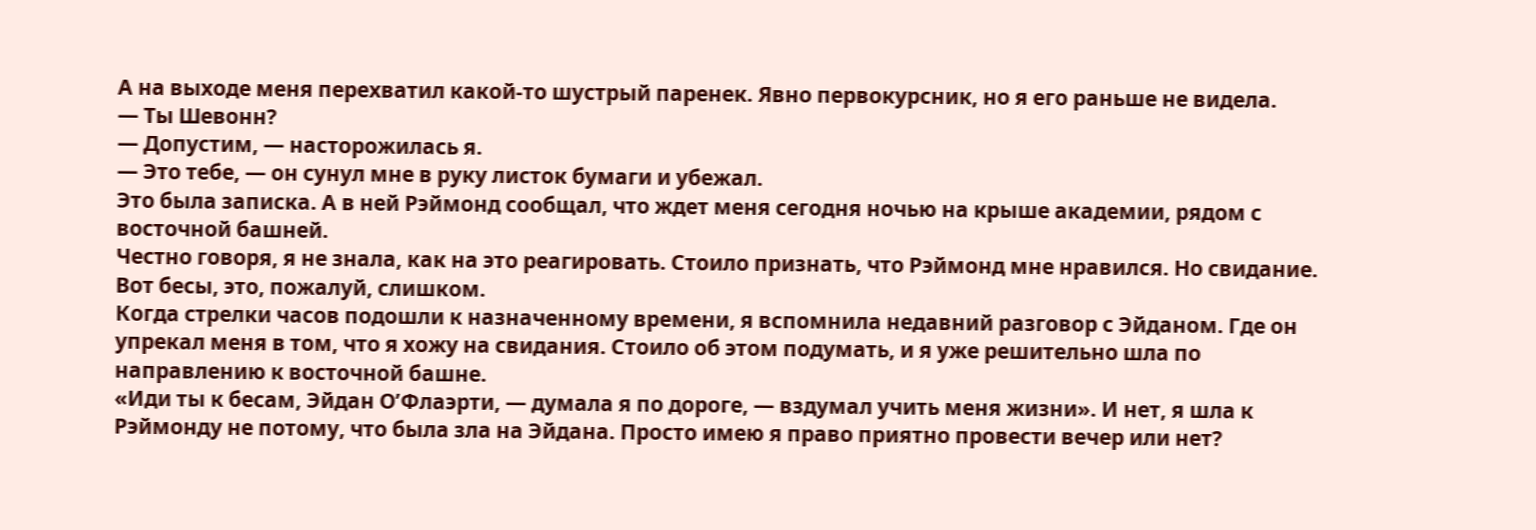А на выходе меня перехватил какой-то шустрый паренек. Явно первокурсник, но я его раньше не видела.
— Ты Шевонн?
— Допустим, — насторожилась я.
— Это тебе, — он сунул мне в руку листок бумаги и убежал.
Это была записка. А в ней Рэймонд сообщал, что ждет меня сегодня ночью на крыше академии, рядом с восточной башней.
Честно говоря, я не знала, как на это реагировать. Стоило признать, что Рэймонд мне нравился. Но свидание. Вот бесы, это, пожалуй, слишком.
Когда стрелки часов подошли к назначенному времени, я вспомнила недавний разговор с Эйданом. Где он упрекал меня в том, что я хожу на свидания. Стоило об этом подумать, и я уже решительно шла по направлению к восточной башне.
«Иди ты к бесам, Эйдан О’Флаэрти, — думала я по дороге, — вздумал учить меня жизни». И нет, я шла к Рэймонду не потому, что была зла на Эйдана. Просто имею я право приятно провести вечер или нет?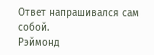Ответ напрашивался сам собой.
Рэймонд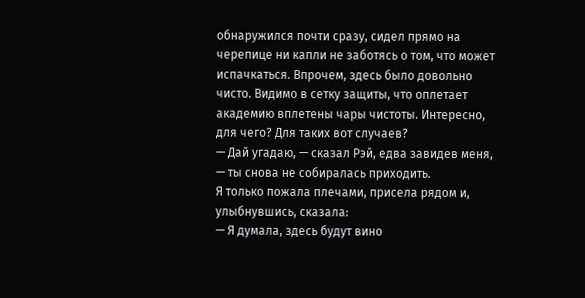обнаружился почти сразу, сидел прямо на черепице ни капли не заботясь о том, что может испачкаться. Впрочем, здесь было довольно чисто. Видимо в сетку защиты, что оплетает академию вплетены чары чистоты. Интересно, для чего? Для таких вот случаев?
— Дай угадаю, — сказал Рэй, едва завидев меня, — ты снова не собиралась приходить.
Я только пожала плечами, присела рядом и, улыбнувшись, сказала:
— Я думала, здесь будут вино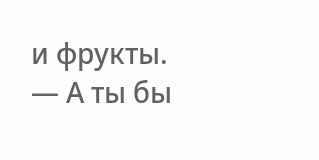и фрукты.
— А ты бы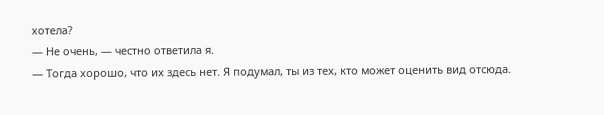хотела?
— Не очень, — честно ответила я.
— Тогда хорошо, что их здесь нет. Я подумал, ты из тех, кто может оценить вид отсюда.